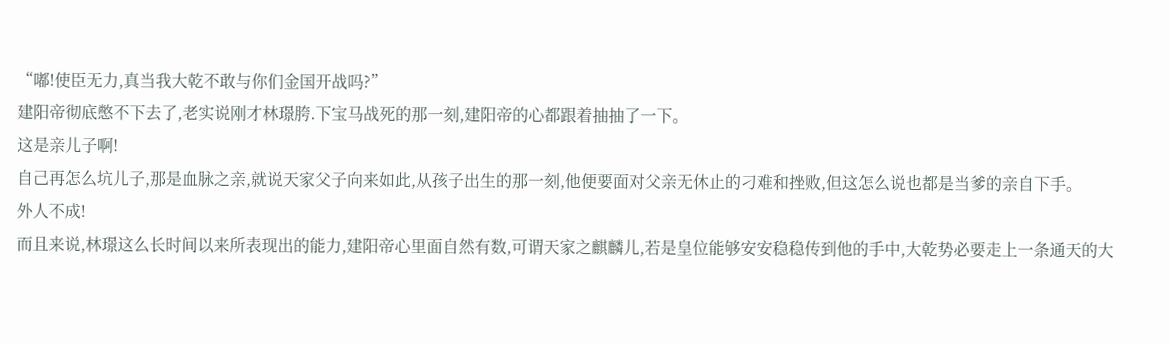“嘟!使臣无力,真当我大乾不敢与你们金国开战吗?”
建阳帝彻底憋不下去了,老实说刚才林璟胯.下宝马战死的那一刻,建阳帝的心都跟着抽抽了一下。
这是亲儿子啊!
自己再怎么坑儿子,那是血脉之亲,就说天家父子向来如此,从孩子出生的那一刻,他便要面对父亲无休止的刁难和挫败,但这怎么说也都是当爹的亲自下手。
外人不成!
而且来说,林璟这么长时间以来所表现出的能力,建阳帝心里面自然有数,可谓天家之麒麟儿,若是皇位能够安安稳稳传到他的手中,大乾势必要走上一条通天的大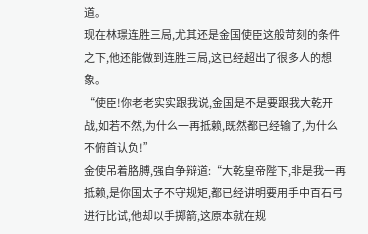道。
现在林璟连胜三局,尤其还是金国使臣这般苛刻的条件之下,他还能做到连胜三局,这已经超出了很多人的想象。
“使臣!你老老实实跟我说,金国是不是要跟我大乾开战,如若不然,为什么一再抵赖,既然都已经输了,为什么不俯首认负!”
金使吊着胳膊,强自争辩道:“大乾皇帝陛下,非是我一再抵赖,是你国太子不守规矩,都已经讲明要用手中百石弓进行比试,他却以手掷箭,这原本就在规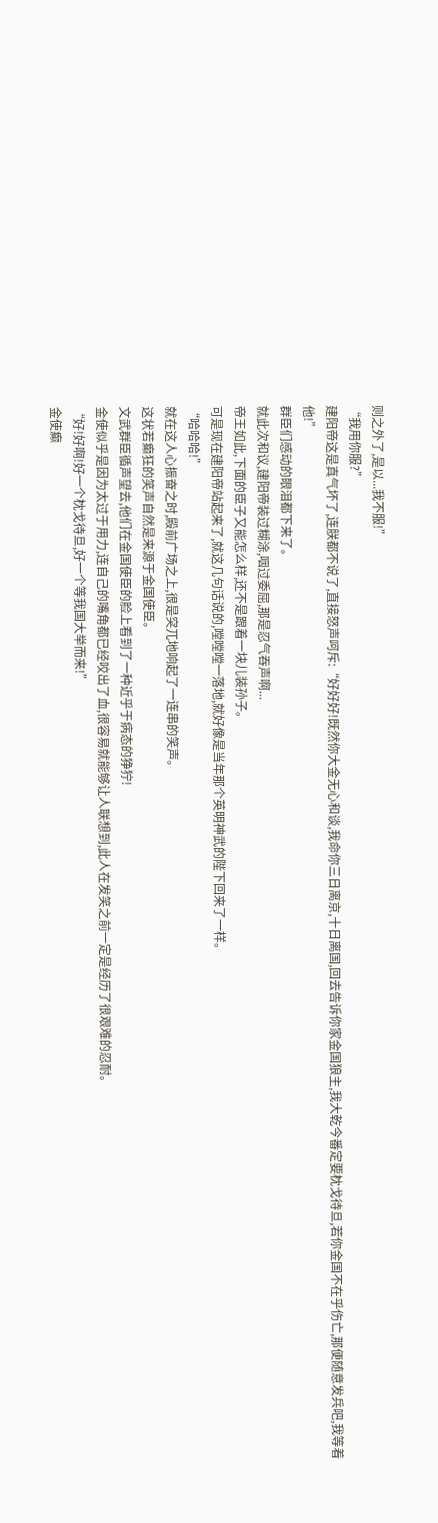则之外了,是以...我不服!”
“我用你服?”
建阳帝这是真气坏了,连朕都不说了,直接怒声呵斥:“好好好!既然你大金无心和谈,我命你三日离京,十日离国,回去告诉你家金国狼主,我大乾今番定要枕戈待旦,若你金国不在乎伤亡,那便随意发兵吧,我等着他!”
群臣们感动的眼泪都下来了。
就此次和议,建阳帝装过糊涂,咽过委屈,那是忍气吞声啊...
帝王如此,下面的臣子又能怎么样,还不是跟着一块儿装孙子。
可是现在建阳帝站起来了,就这几句话说的,嘡嘡嘡一落地,就好像是当年那个英明神武的陛下回来了一样。
“哈哈哈!”
就在这人心振奋之时,殿前广场之上,很是突兀地响起了一连串的笑声。
这状若癫狂的笑声自然是来源于金国使臣。
文武群臣循声望去,他们在金国使臣的脸上看到了一种近乎于病态的狰狞!
金使似乎是因为太过于用力,连自己的嘴角都已经咬出了血,很容易就能够让人联想到,此人在发笑之前一定是经历了很艰难的忍耐。
“好!好啊!好一个枕戈待旦,好一个等我国大举而来!”
金使癫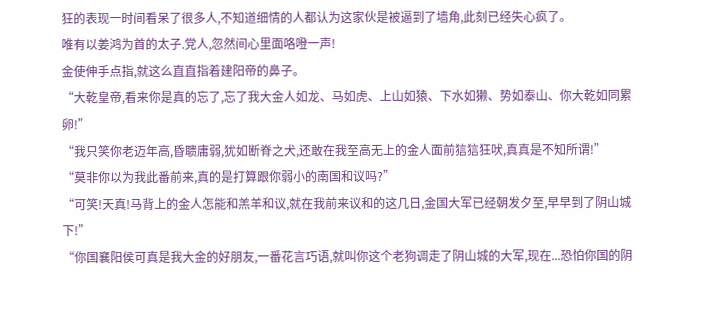狂的表现一时间看呆了很多人,不知道细情的人都认为这家伙是被逼到了墙角,此刻已经失心疯了。
唯有以姜鸿为首的太子.党人,忽然间心里面咯噔一声!
金使伸手点指,就这么直直指着建阳帝的鼻子。
“大乾皇帝,看来你是真的忘了,忘了我大金人如龙、马如虎、上山如猿、下水如獭、势如泰山、你大乾如同累卵!”
“我只笑你老迈年高,昏聩庸弱,犹如断脊之犬,还敢在我至高无上的金人面前狺狺狂吠,真真是不知所谓!”
“莫非你以为我此番前来,真的是打算跟你弱小的南国和议吗?”
“可笑!天真!马背上的金人怎能和羔羊和议,就在我前来议和的这几日,金国大军已经朝发夕至,早早到了阴山城下!”
“你国襄阳侯可真是我大金的好朋友,一番花言巧语,就叫你这个老狗调走了阴山城的大军,现在...恐怕你国的阴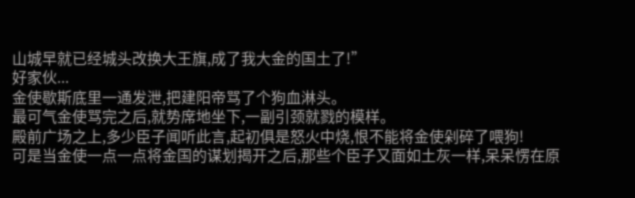山城早就已经城头改换大王旗,成了我大金的国土了!”
好家伙...
金使歇斯底里一通发泄,把建阳帝骂了个狗血淋头。
最可气金使骂完之后,就势席地坐下,一副引颈就戮的模样。
殿前广场之上,多少臣子闻听此言,起初俱是怒火中烧,恨不能将金使剁碎了喂狗!
可是当金使一点一点将金国的谋划揭开之后,那些个臣子又面如土灰一样,呆呆愣在原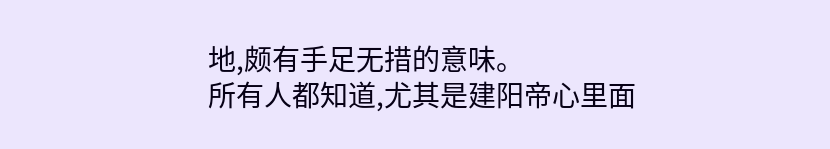地,颇有手足无措的意味。
所有人都知道,尤其是建阳帝心里面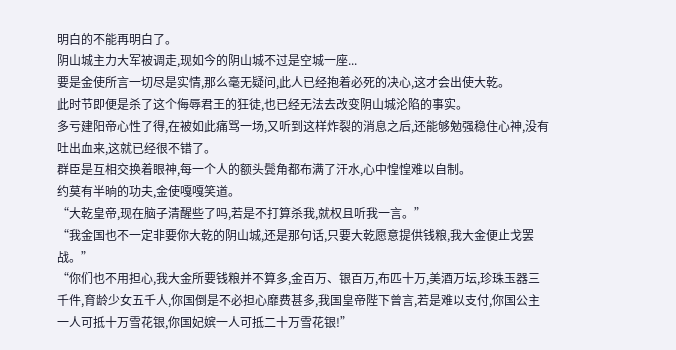明白的不能再明白了。
阴山城主力大军被调走,现如今的阴山城不过是空城一座...
要是金使所言一切尽是实情,那么毫无疑问,此人已经抱着必死的决心,这才会出使大乾。
此时节即便是杀了这个侮辱君王的狂徒,也已经无法去改变阴山城沦陷的事实。
多亏建阳帝心性了得,在被如此痛骂一场,又听到这样炸裂的消息之后,还能够勉强稳住心神,没有吐出血来,这就已经很不错了。
群臣是互相交换着眼神,每一个人的额头鬓角都布满了汗水,心中惶惶难以自制。
约莫有半晌的功夫,金使嘎嘎笑道。
“大乾皇帝,现在脑子清醒些了吗,若是不打算杀我,就权且听我一言。”
“我金国也不一定非要你大乾的阴山城,还是那句话,只要大乾愿意提供钱粮,我大金便止戈罢战。”
“你们也不用担心,我大金所要钱粮并不算多,金百万、银百万,布匹十万,美酒万坛,珍珠玉器三千件,育龄少女五千人,你国倒是不必担心靡费甚多,我国皇帝陛下曾言,若是难以支付,你国公主一人可抵十万雪花银,你国妃嫔一人可抵二十万雪花银!”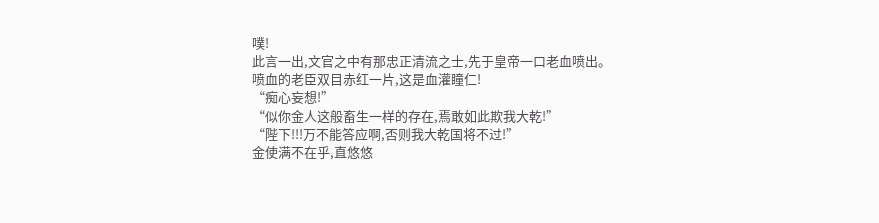噗!
此言一出,文官之中有那忠正清流之士,先于皇帝一口老血喷出。
喷血的老臣双目赤红一片,这是血灌瞳仁!
“痴心妄想!”
“似你金人这般畜生一样的存在,焉敢如此欺我大乾!”
“陛下!!!万不能答应啊,否则我大乾国将不过!”
金使满不在乎,直悠悠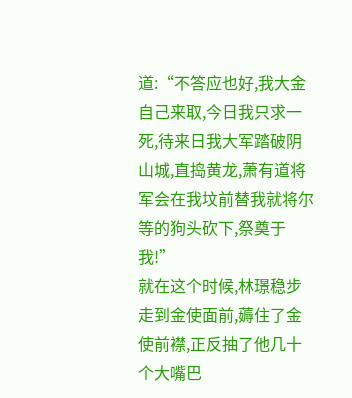道:“不答应也好,我大金自己来取,今日我只求一死,待来日我大军踏破阴山城,直捣黄龙,萧有道将军会在我坟前替我就将尔等的狗头砍下,祭奠于我!”
就在这个时候,林璟稳步走到金使面前,薅住了金使前襟,正反抽了他几十个大嘴巴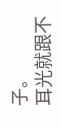子。
耳光就跟不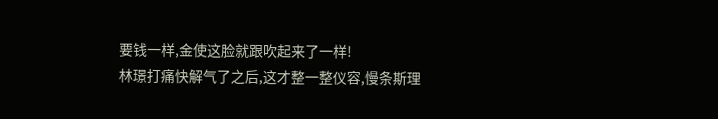要钱一样,金使这脸就跟吹起来了一样!
林璟打痛快解气了之后,这才整一整仪容,慢条斯理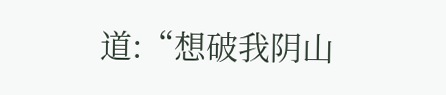道:“想破我阴山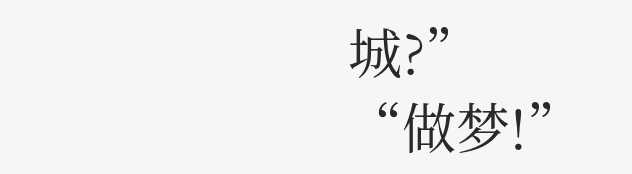城?”
“做梦!”